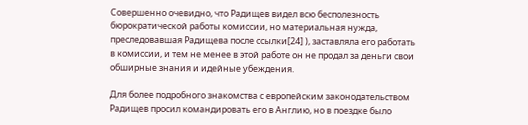Совершенно очевидно, что Радищев видел всю бесполезность бюрократической работы комиссии, но материальная нужда, преследовавшая Радищева после ссылки[24] ), заставляла его работать в комиссии, и тем не менее в этой работе он не продал за деньги свои обширные знания и идейные убеждения.

Для более подробного знакомства с европейским законодательством Радищев просил командировать его в Англию, но в поездке было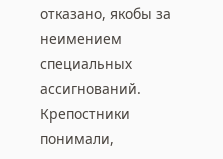отказано, якобы за неимением специальных ассигнований. Крепостники понимали,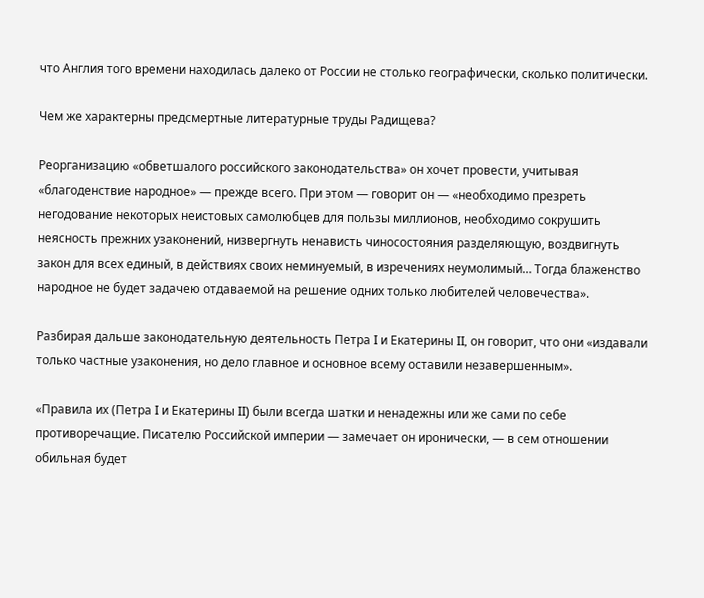что Англия того времени находилась далеко от России не столько географически, сколько политически.

Чем же характерны предсмертные литературные труды Радищева?

Реорганизацию «обветшалого российского законодательства» он хочет провести, учитывая «благоденствие народное» — прежде всего. При этом — говорит он — «необходимо презреть негодование некоторых неистовых самолюбцев для пользы миллионов, необходимо сокрушить неясность прежних узаконений, низвергнуть ненависть чиносостояния разделяющую, воздвигнуть закон для всех единый, в действиях своих неминуемый, в изречениях неумолимый… Тогда блаженство народное не будет задачею отдаваемой на решение одних только любителей человечества».

Разбирая дальше законодательную деятельность Петра I и Екатерины II, он говорит, что они «издавали только частные узаконения, но дело главное и основное всему оставили незавершенным».

«Правила их (Петра I и Екатерины II) были всегда шатки и ненадежны или же сами по себе противоречащие. Писателю Российской империи — замечает он иронически, — в сем отношении обильная будет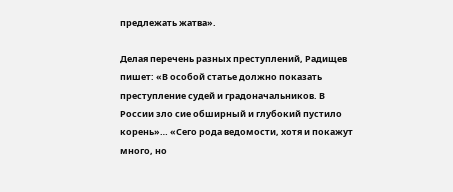предлежать жатва».

Делая перечень разных преступлений, Радищев пишет: «В особой статье должно показать преступление судей и градоначальников. В России зло сие обширный и глубокий пустило корень»… «Сего рода ведомости, хотя и покажут много, но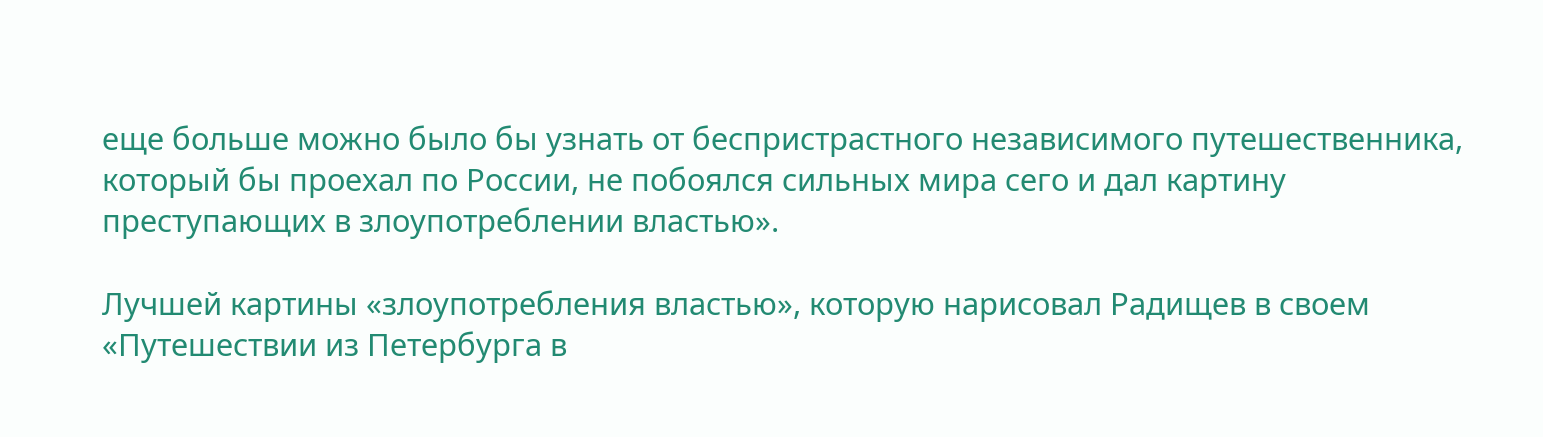еще больше можно было бы узнать от беспристрастного независимого путешественника, который бы проехал по России, не побоялся сильных мира сего и дал картину преступающих в злоупотреблении властью».

Лучшей картины «злоупотребления властью», которую нарисовал Радищев в своем «Путешествии из Петербурга в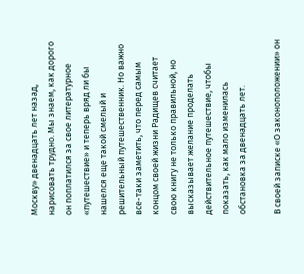Москву» двенадцать лет назад, нарисовать трудно. Мы знаем, как дорого он поплатился за свое литературное «путешествие» и теперь вряд ли бы нашелся еще такой смелый и решительный путешественник. Но важно все-таки заметить, что перед самым концом своей жизни Радищев считает свою книгу не только правильной, но высказывает желание проделать действительное путешествие, чтобы показать, как мало изменилась обстановка за двенадцать лет.

В своей записке «О законоположении» он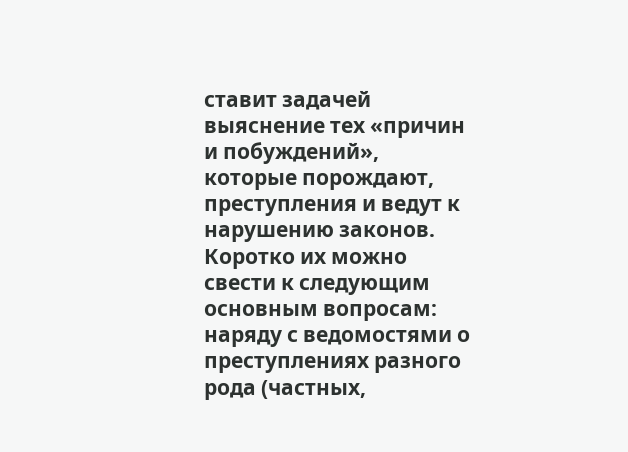ставит задачей выяснение тех «причин и побуждений», которые порождают, преступления и ведут к нарушению законов. Коротко их можно свести к следующим основным вопросам: наряду с ведомостями о преступлениях разного рода (частных,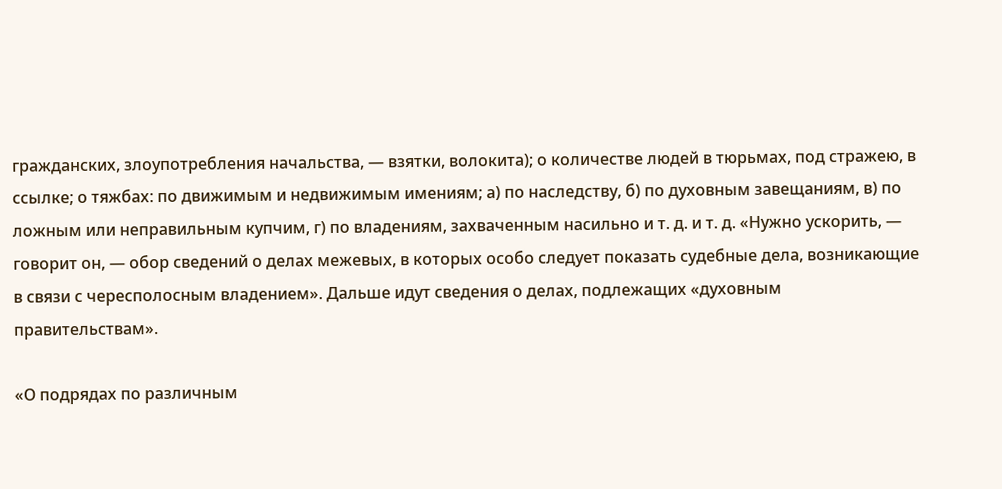гражданских, злоупотребления начальства, — взятки, волокита); о количестве людей в тюрьмах, под стражею, в ссылке; о тяжбах: по движимым и недвижимым имениям; а) по наследству, б) по духовным завещаниям, в) по ложным или неправильным купчим, г) по владениям, захваченным насильно и т. д. и т. д. «Нужно ускорить, — говорит он, — обор сведений о делах межевых, в которых особо следует показать судебные дела, возникающие в связи с чересполосным владением». Дальше идут сведения о делах, подлежащих «духовным правительствам».

«О подрядах по различным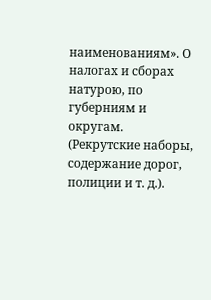наименованиям». О налогах и сборах натурою, по губерниям и округам. (Рекрутские наборы, содержание дорог, полиции и т. д.).